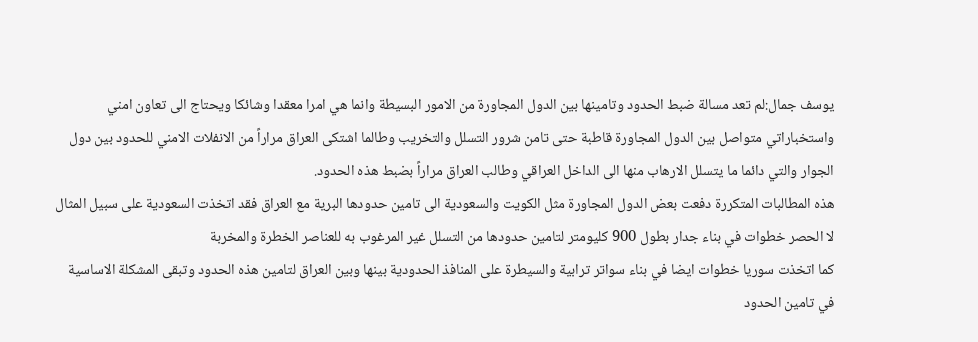يوسف جمال:لم تعد مسالة ضبط الحدود وتامينها بين الدول المجاورة من الامور البسيطة وانما هي امرا معقدا وشائكا ويحتاج الى تعاون امني واستخباراتي متواصل بين الدول المجاورة قاطبة حتى تامن شرور التسلل والتخريب وطالما اشتكى العراق مراراً من الانفلات الامني للحدود بين دول الجوار والتي دائما ما يتسلل الارهاب منها الى الداخل العراقي وطالب العراق مراراً بضبط هذه الحدود.
هذه المطالبات المتكررة دفعت بعض الدول المجاورة مثل الكويت والسعودية الى تامين حدودها البرية مع العراق فقد اتخذت السعودية على سبيل المثال لا الحصر خطوات في بناء جدار بطول 900 كليومتر لتامين حدودها من التسلل غير المرغوب به للعناصر الخطرة والمخربة
كما اتخذت سوريا خطوات ايضا في بناء سواتر ترابية والسيطرة على المنافذ الحدودية بينها وبين العراق لتامين هذه الحدود وتبقى المشكلة الاساسية في تامين الحدود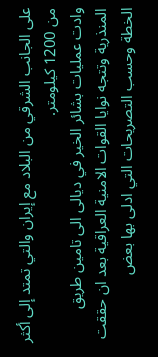على الجانب الشرقي من البلاد مع إيران والتي تمتد إلى أكثر من 1200 كيلومتر.
وادت عمليات بشائر الخير في ديالى الى تامين طريق المنذرية وتتجه نوايا القوات الامنية العراقية بعد ان حققت الخطة وحسب التصريحات التي ادلى بها بعض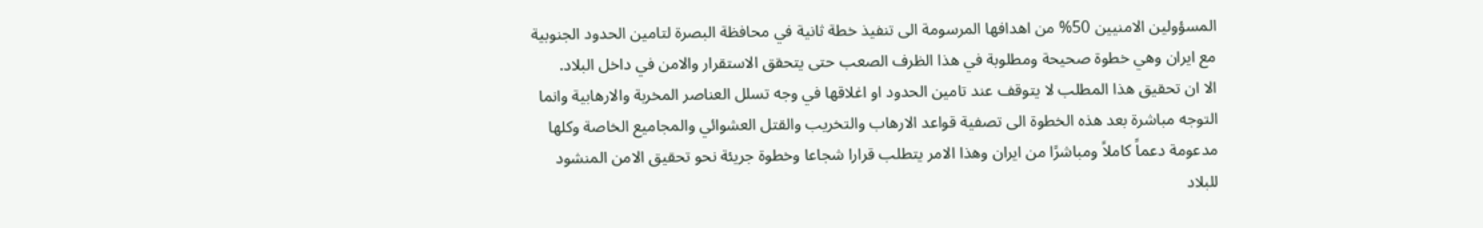المسؤولين الامنيين 50% من اهدافها المرسومة الى تنفيذ خطة ثانية في محافظة البصرة لتامين الحدود الجنوبية مع ايران وهي خطوة صحيحة ومطلوبة في هذا الظرف الصعب حتى يتحقق الاستقرار والامن في داخل البلاد.
الا ان تحقيق هذا المطلب لا يتوقف عند تامين الحدود او اغلاقها في وجه تسلل العناصر المخربة والارهابية وانما التوجه مباشرة بعد هذه الخطوة الى تصفية قواعد الارهاب والتخريب والقتل العشوائي والمجاميع الخاصة وكلها مدعومة دعماً كاملاً ومباشرًا من ايران وهذا الامر يتطلب قرارا شجاعا وخطوة جريئة نحو تحقيق الامن المنشود للبلاد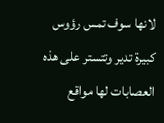لانها سوف تمس رؤوس كبيرة تدير وتتستر على هذه العصابات لها مواقع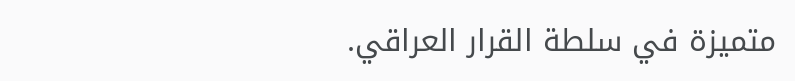متميزة في سلطة القرار العراقي.